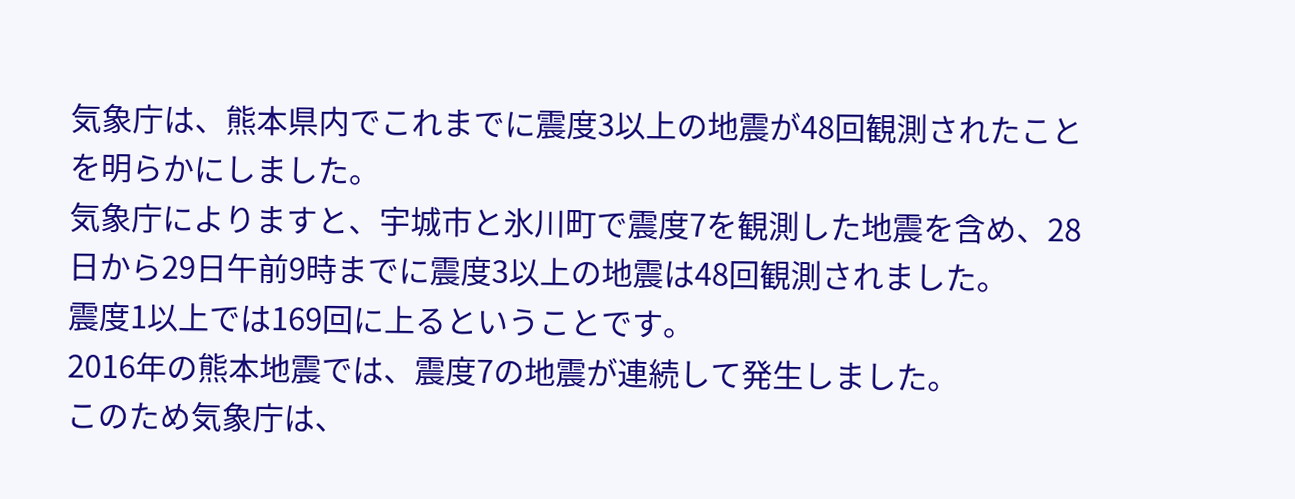気象庁は、熊本県内でこれまでに震度3以上の地震が48回観測されたことを明らかにしました。
気象庁によりますと、宇城市と氷川町で震度7を観測した地震を含め、28日から29日午前9時までに震度3以上の地震は48回観測されました。
震度1以上では169回に上るということです。
2016年の熊本地震では、震度7の地震が連続して発生しました。
このため気象庁は、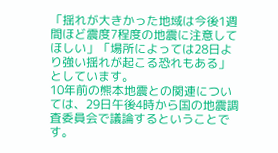「揺れが大きかった地域は今後1週間ほど震度7程度の地震に注意してほしい」「場所によっては28日より強い揺れが起こる恐れもある」としています。
10年前の熊本地震との関連については、29日午後4時から国の地震調査委員会で議論するということです。